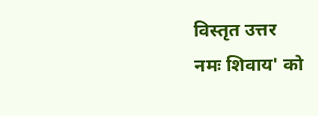विस्तृत उत्तर
नमः शिवाय' को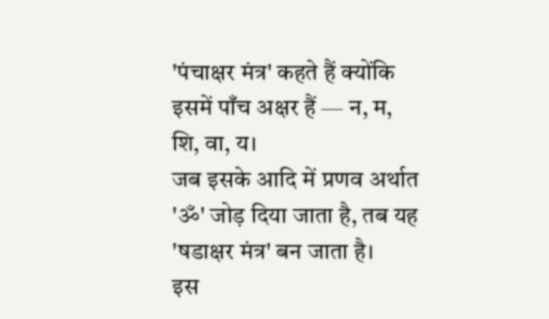'पंचाक्षर मंत्र' कहते हैं क्योंकि इसमें पाँच अक्षर हैं — न, म, शि, वा, य।
जब इसके आदि में प्रणव अर्थात 'ॐ' जोड़ दिया जाता है, तब यह 'षडाक्षर मंत्र' बन जाता है।
इस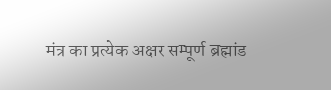मंत्र का प्रत्येक अक्षर सम्पूर्ण ब्रह्मांड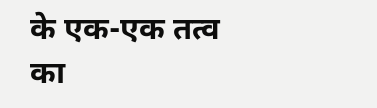के एक-एक तत्व का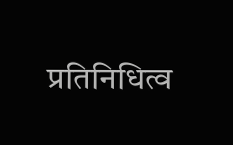प्रतिनिधित्व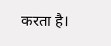करता है।